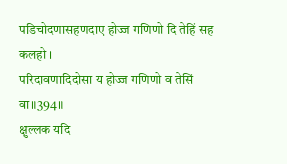पडिचोदणासहणदाए होज्ज गणिणो दि तेहिं सह कलहो ।
परिदावणादिदोसा य होज्ज गणिणो व तेसिं वा॥394॥
क्षुल्लक यदि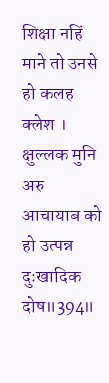शिक्षा नहिं माने तो उनसे हो कलह क्लेश ।
क्षुल्लक मुनि अरु आचायाब को हो उत्पन्न दुःखादिक दोष॥394॥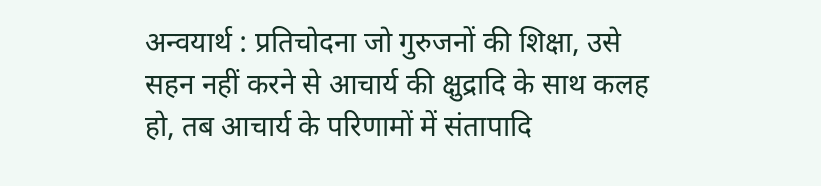अन्वयार्थ : प्रतिचोदना जो गुरुजनों की शिक्षा, उसे सहन नहीं करने से आचार्य की क्षुद्रादि के साथ कलह हो, तब आचार्य के परिणामों में संतापादि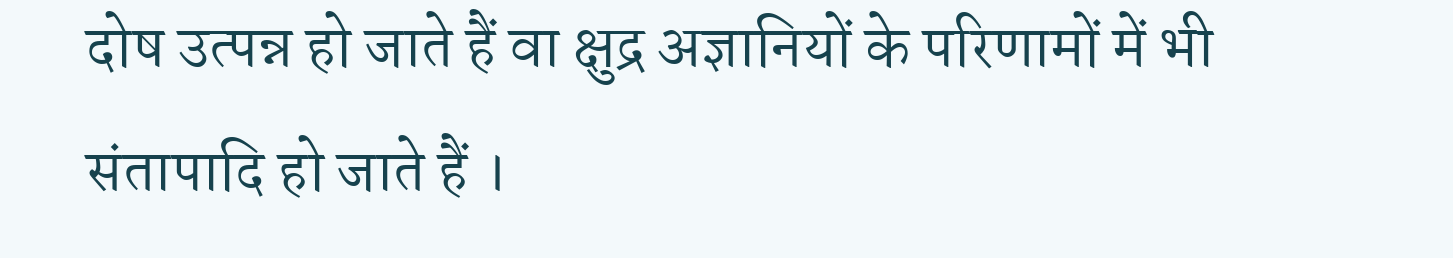दोष उत्पन्न हो जाते हैं वा क्षुद्र अज्ञानियों के परिणामों में भी संतापादि हो जाते हैं ।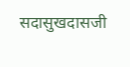सदासुखदासजी